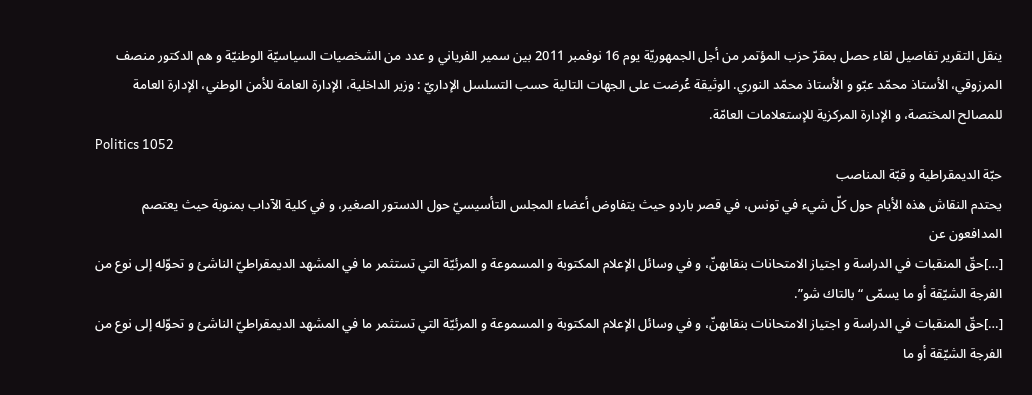ينقل التقرير تفاصيل لقاء حصل بمقرّ حزب المؤتمر من أجل الجمهوريّة يوم 16 نوفمبر 2011 بين سمير الفرياني و عدد من الشخصيات السياسيّة الوطنيّة و هم الدكتور منصف المرزوقي، الأستاذ محمّد عبّو و الأستاذ محمّد النوري. الوثيقة عُرضت على الجهات التالية حسب التسلسل الإداريّ : وزير الداخلية، الإدارة العامة للأمن الوطني، الإدارة العامة للمصالح المختصة، و الإدارة المركزية للإستعلامات العامّة.
Politics 1052
حبّة الديمقراطية و قبّة المناصب
يحتدم النقاش هذه الأيام حول كلّ شيء في تونس، في قصر باردو حيث يتفاوض أعضاء المجلس التأسيسيّ حول الدستور الصغير، و في كلية الآداب بمنوبة حيث يعتصم المدافعون عن
[…]حقّ المنقبات في الدراسة و اجتياز الامتحانات بنقابهنّ، و في وسائل الإعلام المكتوبة و المسموعة و المرئيّة التي تستثمر ما في المشهد الديمقراطيّ الناشئ و تحوّله إلى نوع من الفرجة الشيّقة أو ما يسمّى “بالتاك شو”.
[…]حقّ المنقبات في الدراسة و اجتياز الامتحانات بنقابهنّ، و في وسائل الإعلام المكتوبة و المسموعة و المرئيّة التي تستثمر ما في المشهد الديمقراطيّ الناشئ و تحوّله إلى نوع من الفرجة الشيّقة أو ما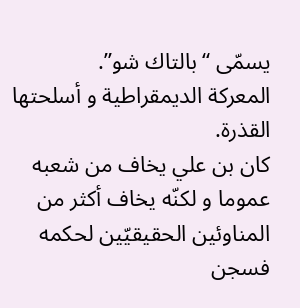يسمّى “بالتاك شو”.
المعركة الديمقراطية و أسلحتها القذرة.
كان بن علي يخاف من شعبه عموما و لكنّه يخاف أكثر من المناوئين الحقيقيّين لحكمه فسجن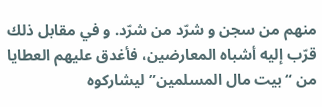منهم من سجن و شرّد من شرّد. و في مقابل ذلك قرّب إليه أشباه المعارضين، فأغدق عليهم العطايا من “بيت مال المسلمين” ليشاركوه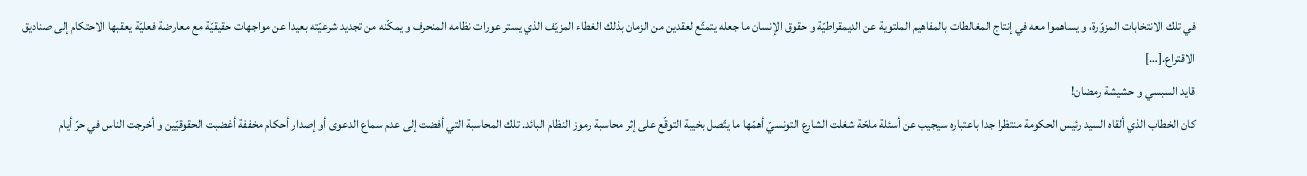في تلك الانتخابات المزوّرة، و يساهموا معه في إنتاج المغالطات بالمفاهيم الملتوية عن الديمقراطيّة و حقوق الإنسان ما جعله يتمتّع لعقدين من الزمان بذلك الغطاء المزيّف الذي يستر عورات نظامه المنحرف و يمكّنه من تجديد شرعيّته بعيدا عن مواجهات حقيقيّة مع معارضة فعليّة يعقبها الاحتكام إلى صناديق الاقتراع.[…]
قايد السبسي و حشيشة رمضان!
كان الخطاب الذي ألقاه السيد رئيس الحكومة منتظرا جدا باعتباره سيجيب عن أسئلة ملحّة شغلت الشارع التونسيّ أهمّها ما يتّصل بخيبة التوقّع على إثر محاسبة رموز النظام البائد. تلك المحاسبة التي أفضت إلى عدم سماع الدعوى أو إصدار أحكام مخففة أغضبت الحقوقيّين و أخرجت الناس في حرّ أيام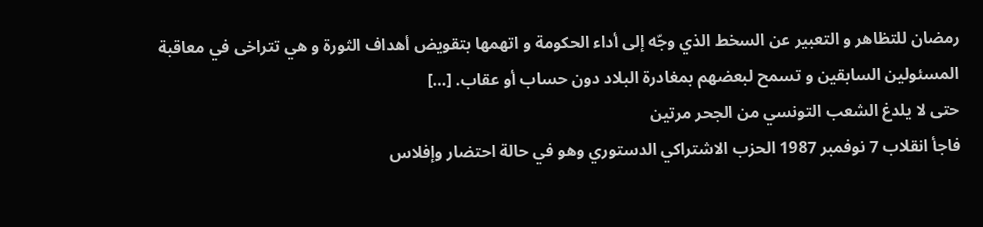رمضان للتظاهر و التعبير عن السخط الذي وجّه إلى أداء الحكومة و اتهمها بتقويض أهداف الثورة و هي تتراخى في معاقبة المسئولين السابقين و تسمح لبعضهم بمغادرة البلاد دون حساب أو عقاب. […]
حتى لا يلدغ الشعب التونسي من الجحر مرتين
فاجأ انقلاب 7 نوفمبر 1987 الحزب الاشتراكي الدستوري وهو في حالة احتضار وإفلاس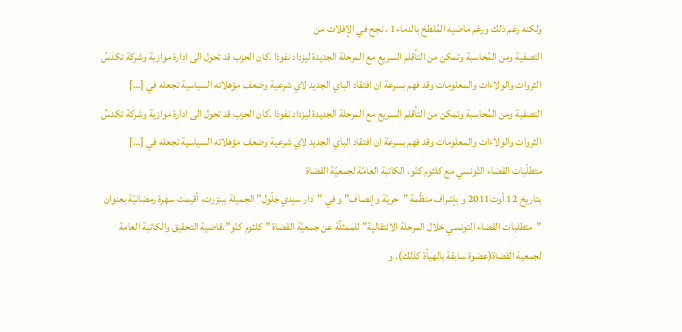ولكنه رغم ذلك ورغم ماضيه المُلطخ بالدماء1 ، نجح في الإفلات من
التصفية ومن المُحاسبة وتمكن من التأقلم السريع مع المرحلة الجديدة ليزداد نفوذا .كان الحزب قد تحول الى ادارة موازية وشركة تكدسُ الثروات والولاءات والمعلومات وقد فهم بسرعة ان افتقاد الباي الجديد لاي شرعية وضعف مؤهلاته السياسية تجعله في […]
التصفية ومن المُحاسبة وتمكن من التأقلم السريع مع المرحلة الجديدة ليزداد نفوذا .كان الحزب قد تحول الى ادارة موازية وشركة تكدسُ الثروات والولاءات والمعلومات وقد فهم بسرعة ان افتقاد الباي الجديد لاي شرعية وضعف مؤهلاته السياسية تجعله في […]
متطلّبات القضاء التّونسي مع كلثوم كنّو، الكاتبة العامّة لجمعيّة القضاة
بتاريخ 12 أوت2011 و بإشراف منظّمة ”حريّة و إنصاف” و في ”دار سيدي جلّول” الجميلة ببنزرت، أقيمت سهرة رمضانيّة بعنوان ”متطلبات القضاء التونسي خلال المرحلة الانتقالية” للممثلّة عن جمعيّة القضاة ” كلثوم كنّو”،قاضية التحقيق والكاتبة العامة لجمعية القضاة(عضوة سابقة بالهيأة كذلك). و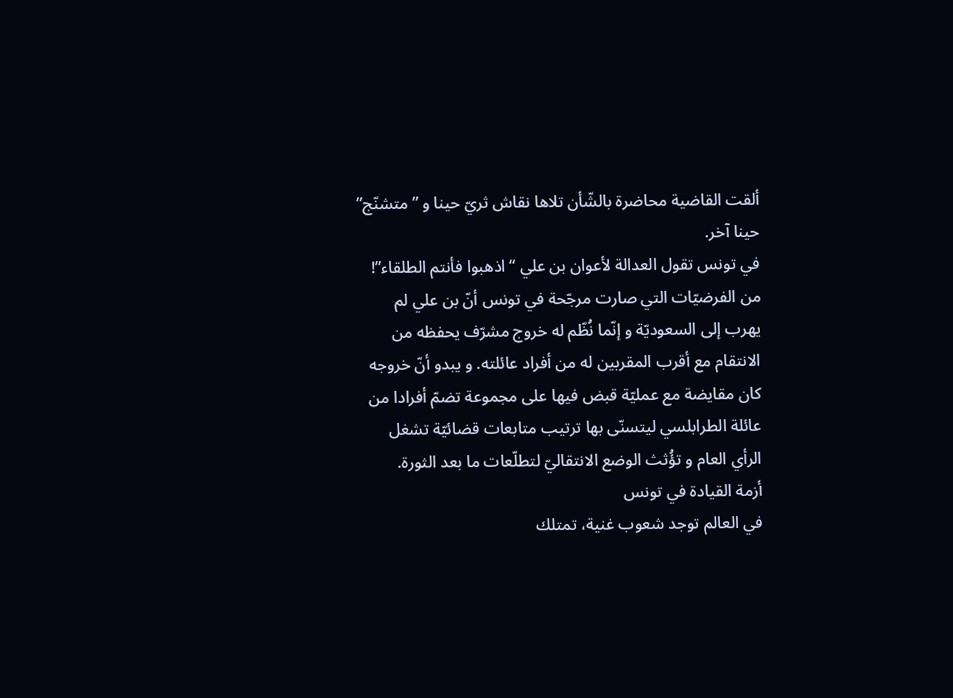ألقت القاضية محاضرة بالشّأن تلاها نقاش ثريّ حينا و ”متشنّج” حينا آخر.
في تونس تقول العدالة لأعوان بن علي “اذهبوا فأنتم الطلقاء”!
من الفرضيّات التي صارت مرجّحة في تونس أنّ بن علي لم يهرب إلى السعوديّة و إنّما نُظّم له خروج مشرّف يحفظه من الانتقام مع أقرب المقربين له من أفراد عائلته. و يبدو أنّ خروجه كان مقايضة مع عمليّة قبض فيها على مجموعة تضمّ أفرادا من عائلة الطرابلسي ليتسنّى بها ترتيب متابعات قضائيّة تشغل الرأي العام و تؤُثث الوضع الانتقاليّ لتطلّعات ما بعد الثورة.
أزمة القيادة في تونس
في العالم توجد شعوب غنية، تمتلك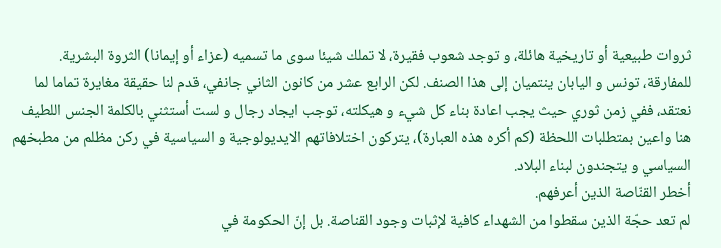ثروات طبيعية أو تاريخية هائلة، و توجد شعوب فقيرة، لا تملك شيئا سوى ما تسميه (عزاء أو إيمانا) الثروة البشرية. للمفارقة، تونس و اليابان ينتميان إلى هذا الصنف. لكن الرابع عشر من كانون الثاني جانفي، قدم لنا حقيقة مغايرة تماما لما نعتقد، ففي زمن ثوري حيث يجب اعادة بناء كل شيء و هيكلته، توجب ايجاد رجال و لست أستثني بالكلمة الجنس اللطيف هنا واعين بمتطلبات اللحظة (كم أكره هذه العبارة)، يتركون اختلافاتهم الايديولوجية و السياسية في ركن مظلم من مطبخهم السياسي و يتجندون لبناء البلاد.
أخطر القنّاصة الذين أعرفهم.
لم تعد حجّة الذين سقطوا من الشهداء كافية لإثبات وجود القناصة. بل إنّ الحكومة في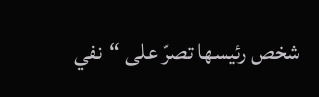شخص رئيسها تصرّ على “نفي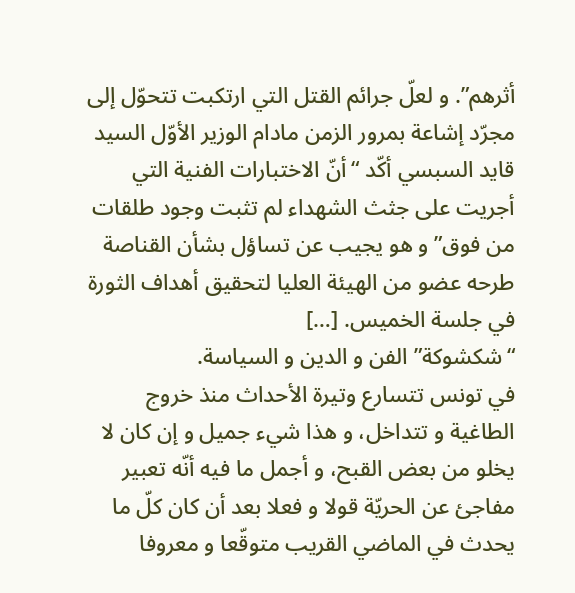أثرهم”. و لعلّ جرائم القتل التي ارتكبت تتحوّل إلى مجرّد إشاعة بمرور الزمن مادام الوزير الأوّل السيد قايد السبسي أكّد “أنّ الاختبارات الفنية التي أجريت على جثث الشهداء لم تثبت وجود طلقات من فوق” و هو يجيب عن تساؤل بشأن القناصة طرحه عضو من الهيئة العليا لتحقيق أهداف الثورة في جلسة الخميس. […]
“شكشوكة” الفن و الدين و السياسة.
في تونس تتسارع وتيرة الأحداث منذ خروج الطاغية و تتداخل، و هذا شيء جميل و إن كان لا يخلو من بعض القبح، و أجمل ما فيه أنّه تعبير مفاجئ عن الحريّة قولا و فعلا بعد أن كان كلّ ما يحدث في الماضي القريب متوقّعا و معروفا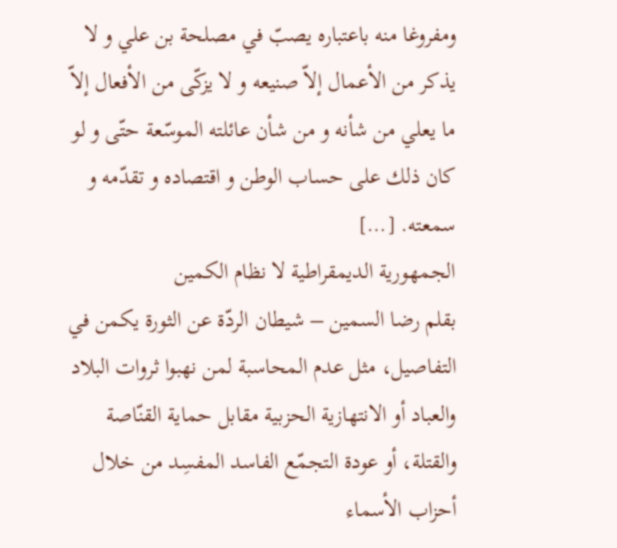ومفروغا منه باعتباره يصبّ في مصلحة بن علي و لا يذكر من الأعمال إلاّ صنيعه و لا يزكّى من الأفعال إلاّ ما يعلي من شأنه و من شأن عائلته الموسّعة حتّى و لو كان ذلك على حساب الوطن و اقتصاده و تقدّمه و سمعته. […]
الجمهورية الديمقراطية لا نظام الكمين
بقلم رضا السمين – شيطان الردّة عن الثورة يكمن في التفاصيل، مثل عدم المحاسبة لمن نهبوا ثروات البلاد والعباد أو الانتهازية الحزبية مقابل حماية القنّاصة والقتلة، أو عودة التجمّع الفاسد المفسِد من خلال أحزاب الأسماء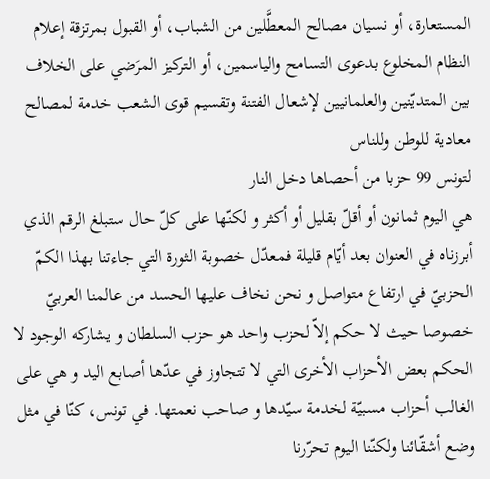المستعارة، أو نسيان مصالح المعطَّلين من الشباب، أو القبول بمرتزقة إعلام النظام المخلوع بدعوى التسامح والياسمين، أو التركيز المرَضي على الخلاف بين المتديّنين والعلمانيين لإشعال الفتنة وتقسيم قوى الشعب خدمة لمصالح معادية للوطن وللناس
لتونس 99 حزبا من أحصاها دخل النار
هي اليوم ثمانون أو أقلّ بقليل أو أكثر و لكنّها على كلّ حال ستبلغ الرقم الذي أبرزناه في العنوان بعد أيّام قليلة فمعدّل خصوبة الثورة التي جاءتنا بهذا الكمّ الحزبيّ في ارتفاع متواصل و نحن نخاف عليها الحسد من عالمنا العربيّ خصوصا حيث لا حكم إلاّ لحزب واحد هو حزب السلطان و يشاركه الوجود لا الحكم بعض الأحزاب الأخرى التي لا تتجاوز في عدّها أصابع اليد و هي على الغالب أحزاب مسبيّة لخدمة سيّدها و صاحب نعمتها. في تونس، كنّا في مثل وضع أشقّائنا ولكنّنا اليوم تحرّرنا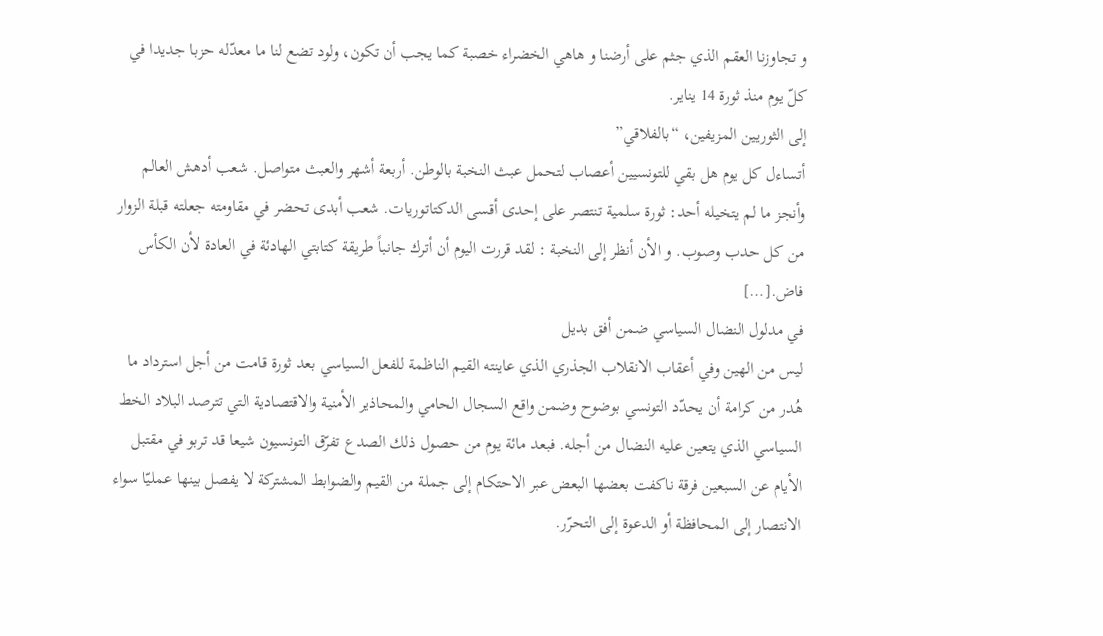و تجاوزنا العقم الذي جثم على أرضنا و هاهي الخضراء خصبة كما يجب أن تكون، ولود تضع لنا ما معدّله حزبا جديدا في كلّ يوم منذ ثورة 14 يناير.
إلى الثوريين المزيفين، “بالفلاقي”
أتساءل كل يوم هل بقي للتونسيين أعصاب لتحمل عبث النخبة بالوطن. أربعة أشهر والعبث متواصل. شعب أدهش العالم وأنجز ما لم يتخيله أحد: ثورة سلمية تنتصر على إحدى أقسى الدكتاتوريات. شعب أبدى تحضر في مقاومته جعلته قبلة الزوار من كل حدب وصوب. و الأن أنظر إلى النخبة : لقد قررت اليوم أن أترك جانباً طريقة كتابتي الهادئة في العادة لأن الكأس فاض.[…]
في مدلول النضال السياسي ضمن أفق بديل
ليس من الهين وفي أعقاب الانقلاب الجذري الذي عاينته القيم الناظمة للفعل السياسي بعد ثورة قامت من أجل استرداد ما هُدر من كرامة أن يحدّد التونسي بوضوح وضمن واقع السجال الحامي والمحاذير الأمنية والاقتصادية التي تترصد البلاد الخط السياسي الذي يتعين عليه النضال من أجله. فبعد مائة يوم من حصول ذلك الصدع تفرّق التونسيون شيعا قد تربو في مقتبل الأيام عن السبعين فرقة ناكفت بعضها البعض عبر الاحتكام إلى جملة من القيم والضوابط المشتركة لا يفصل بينها عمليّا سواء الانتصار إلى المحافظة أو الدعوة إلى التحرّر.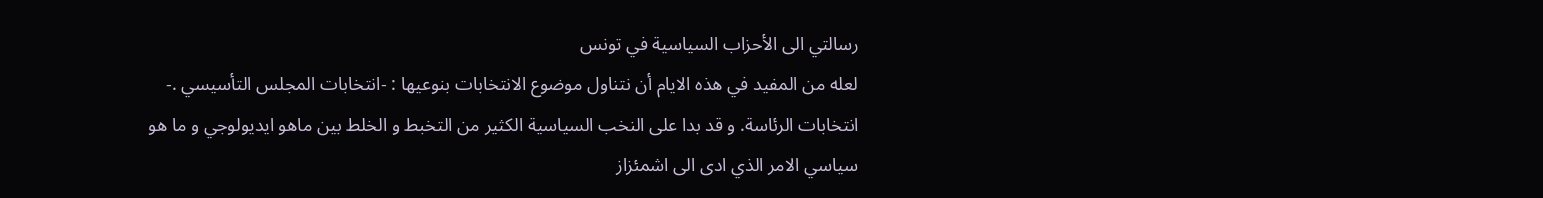رسالتي الى الأحزاب السياسية في تونس
لعله من المفيد في هذه الايام أن نتناول موضوع الانتخابات بنوعيها : -انتخابات المجلس التأسيسي .- انتخابات الرئاسة. و قد بدا على النخب السياسية الكثير من التخبط و الخلط بين ماهو ايديولوجي و ما هو سياسي الامر الذي ادى الى اشمئزاز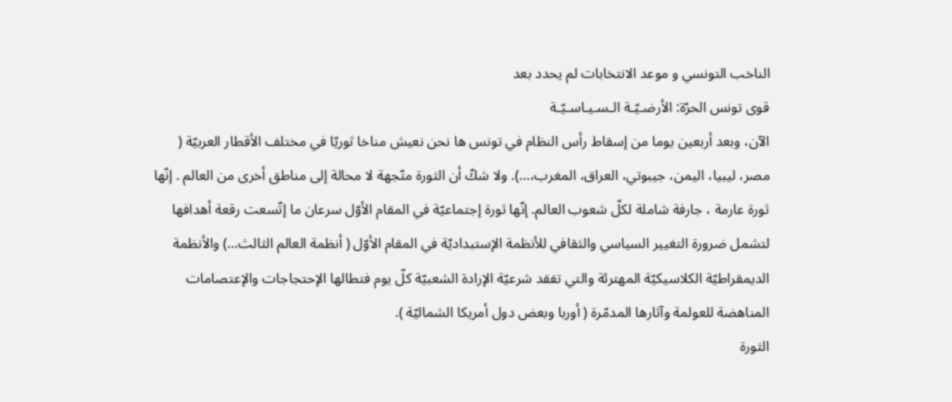الناخب التونسي و موعد الانتخابات لم يحدد بعد
قوى تونس الحرّة: الأرضـيّـة الـسـيـاسـيّـة
الآن، وبعد أربعين يوما من إسقاط رأس النظام في تونس ها نحن نعيش مناخا ثوريّا في مختلف الأقطار العربيّة ( مصر، ليبيا، اليمن، جيبوتي، العراق، المغرب،…). ولا شكّ أن الثورة متّجهة لا محالة إلى مناطق أخرى من العالم . إنّها ثورة عارمة ، جارفة شاملة لكلّ شعوب العالم. إنّها ثورة إجتماعيّة في المقام الأوّل سرعان ما إتّسعت رقعة أهدافها لتشمل ضرورة التغيير السياسي والثقافي للأنظمة الإستبداديّة في المقام الأوّل ( أنظمة العالم الثالث…) والأنظمة الديمقراطيّة الكلاسيكيّة المهترئة والتي تفقد شرعيّة الإرادة الشعبيّة كلّ يوم فتطالها الإحتجاجات والإعتصامات المناهضة للعولمة وآثارها المدمّرة ( أوربا وبعض دول أمريكا الشماليّة ).
الثورة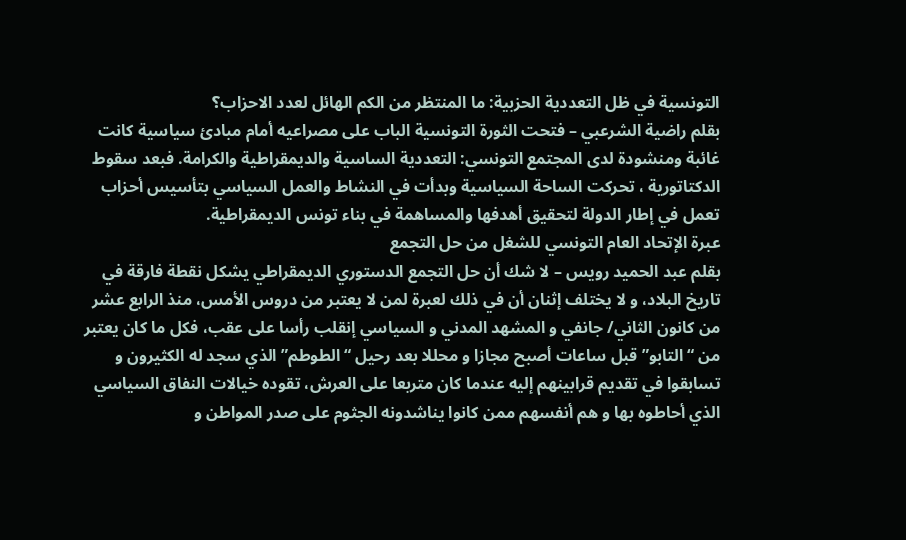التونسية في ظل التعددية الحزبية: ما المنتظر من الكم الهائل لعدد الاحزاب؟
بقلم راضية الشرعبي – فتحت الثورة التونسية الباب على مصراعيه أمام مبادئ سياسية كانت غائبة ومنشودة لدى المجتمع التونسي: التعددية الساسية والديمقراطية والكرامة. فبعد سقوط الدكتاتورية ، تحركت الساحة السياسية وبدأت في النشاط والعمل السياسي بتأسيس أحزاب تعمل في إطار الدولة لتحقيق أهدفها والمساهمة في بناء تونس الديمقراطية.
عبرة الإتحاد العام التونسي للشغل من حل التجمع
بقلم عبد الحميد رويس – لا شك أن حل التجمع الدستوري الديمقراطي يشكل نقطة فارقة في تاريخ البلاد، و لا يختلف إثنان أن في ذلك لعبرة لمن لا يعتبر من دروس الأمس، منذ الرابع عشر من كانون الثاني/ جانفي و المشهد المدني و السياسي إنقلب رأسا على عقب، فكل ما كان يعتبر من “التابو” قبل ساعات أصبح مجازا و محللا بعد رحيل “الطوطم” الذي سجد له الكثيرون و تسابقوا في تقديم قرابينهم إليه عندما كان متربعا على العرش، تقوده خيالات النفاق السياسي الذي أحاطوه بها و هم أنفسهم ممن كانوا يناشدونه الجثوم على صدر المواطن و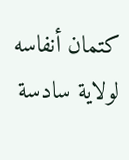كتمان أنفاسه لولاية سادسة